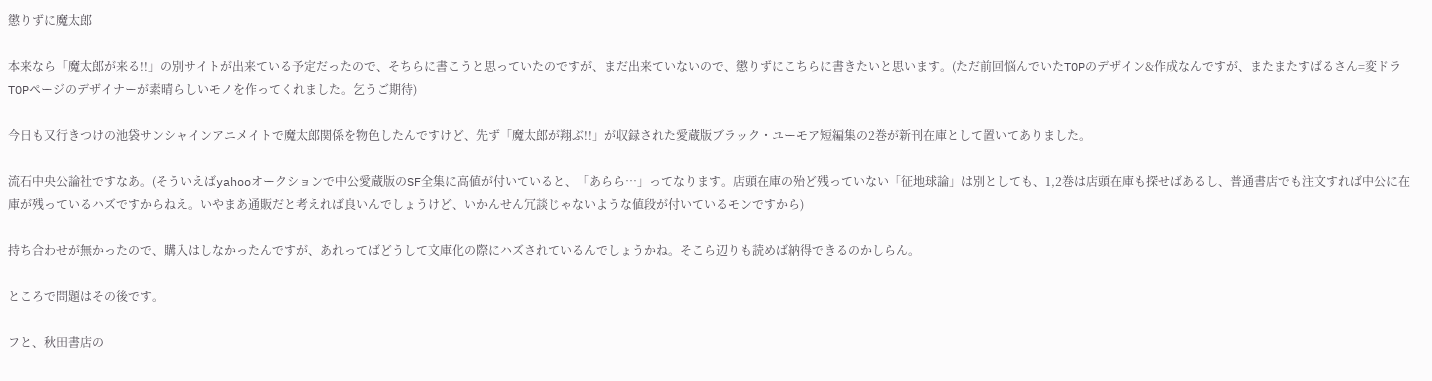懲りずに魔太郎

本来なら「魔太郎が来る!!」の別サイトが出来ている予定だったので、そちらに書こうと思っていたのですが、まだ出来ていないので、懲りずにこちらに書きたいと思います。(ただ前回悩んでいたTOPのデザイン&作成なんですが、またまたすばるさん=変ドラTOPページのデザイナーが素晴らしいモノを作ってくれました。乞うご期待)

今日も又行きつけの池袋サンシャインアニメイトで魔太郎関係を物色したんですけど、先ず「魔太郎が翔ぶ!!」が収録された愛蔵版ブラック・ユーモア短編集の2巻が新刊在庫として置いてありました。

流石中央公論社ですなあ。(そういえばyahooオークションで中公愛蔵版のSF全集に高値が付いていると、「あらら…」ってなります。店頭在庫の殆ど残っていない「征地球論」は別としても、1,2巻は店頭在庫も探せばあるし、普通書店でも注文すれば中公に在庫が残っているハズですからねえ。いやまあ通販だと考えれば良いんでしょうけど、いかんせん冗談じゃないような値段が付いているモンですから)

持ち合わせが無かったので、購入はしなかったんですが、あれってばどうして文庫化の際にハズされているんでしょうかね。そこら辺りも読めば納得できるのかしらん。

ところで問題はその後です。

フと、秋田書店の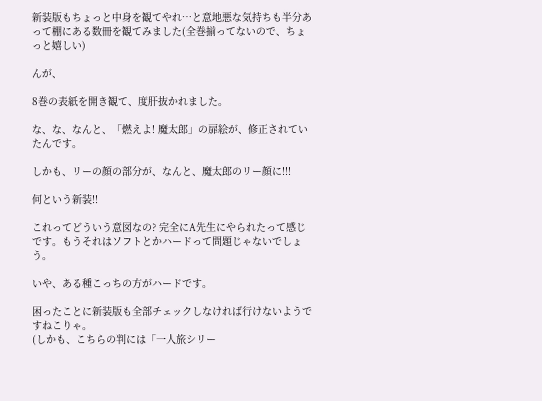新装版もちょっと中身を観てやれ…と意地悪な気持ちも半分あって棚にある数冊を観てみました(全巻揃ってないので、ちょっと嬉しい)

んが、

8巻の表紙を開き観て、度肝抜かれました。

な、な、なんと、「燃えよ! 魔太郎」の扉絵が、修正されていたんです。

しかも、リーの顔の部分が、なんと、魔太郎のリー顔に!!!

何という新装!!

これってどういう意図なの? 完全にA先生にやられたって感じです。もうそれはソフトとかハードって問題じゃないでしょう。

いや、ある種こっちの方がハードです。

困ったことに新装版も全部チェックしなければ行けないようですねこりゃ。
(しかも、こちらの判には「一人旅シリー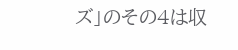ズ」のその4は収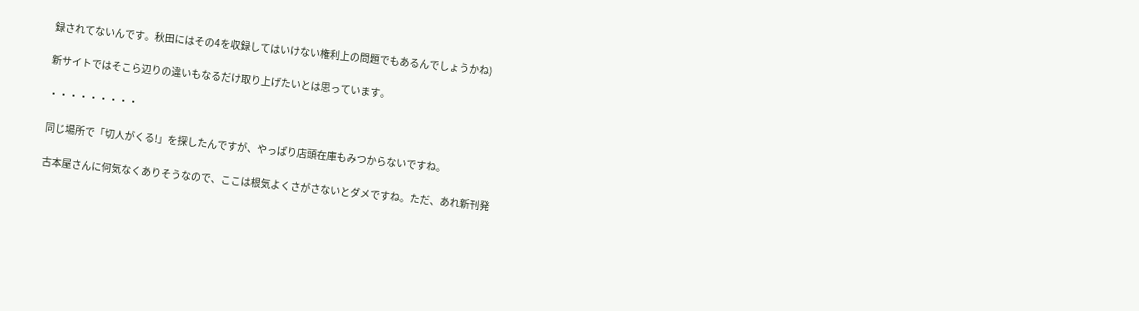録されてないんです。秋田にはその4を収録してはいけない権利上の問題でもあるんでしょうかね)

新サイトではそこら辺りの違いもなるだけ取り上げたいとは思っています。

・・・・・・・・・

同じ場所で「切人がくる!」を探したんですが、やっぱり店頭在庫もみつからないですね。

古本屋さんに何気なくありそうなので、ここは根気よくさがさないとダメですね。ただ、あれ新刊発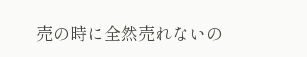売の時に全然売れないの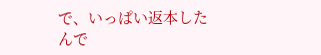で、いっぱい返本したんで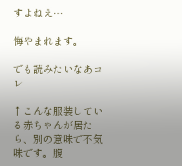すよねえ…

悔やまれます。

でも読みたいなあコレ

↑こんな服装している赤ちゃんが居たら、別の意味で不気味です。腹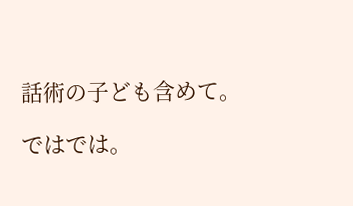話術の子ども含めて。

ではでは。